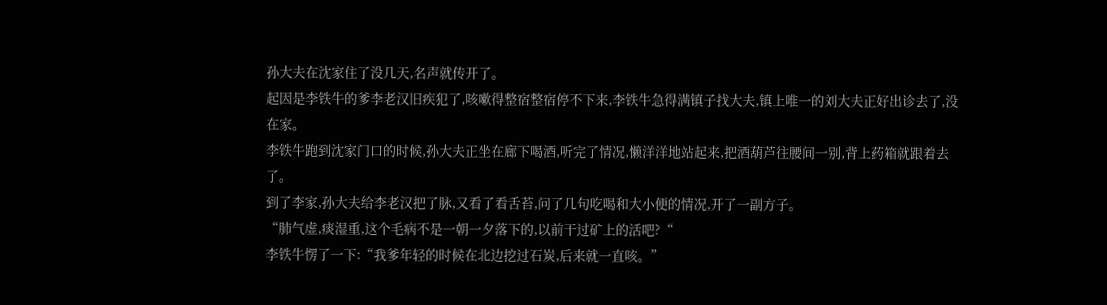孙大夫在沈家住了没几天,名声就传开了。
起因是李铁牛的爹李老汉旧疾犯了,咳嗽得整宿整宿停不下来,李铁牛急得满镇子找大夫,镇上唯一的刘大夫正好出诊去了,没在家。
李铁牛跑到沈家门口的时候,孙大夫正坐在廊下喝酒,听完了情况,懒洋洋地站起来,把酒葫芦往腰间一别,背上药箱就跟着去了。
到了李家,孙大夫给李老汉把了脉,又看了看舌苔,问了几句吃喝和大小便的情况,开了一副方子。
“肺气虚,痰湿重,这个毛病不是一朝一夕落下的,以前干过矿上的活吧?“
李铁牛愣了一下:“我爹年轻的时候在北边挖过石炭,后来就一直咳。”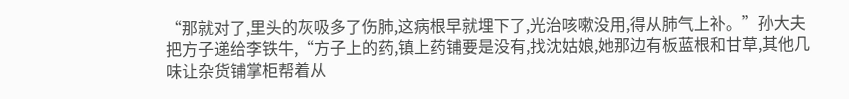“那就对了,里头的灰吸多了伤肺,这病根早就埋下了,光治咳嗽没用,得从肺气上补。”孙大夫把方子递给李铁牛,“方子上的药,镇上药铺要是没有,找沈姑娘,她那边有板蓝根和甘草,其他几味让杂货铺掌柜帮着从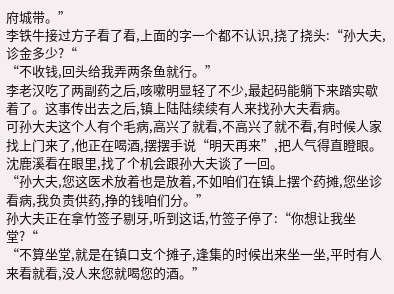府城带。”
李铁牛接过方子看了看,上面的字一个都不认识,挠了挠头:“孙大夫,诊金多少?“
“不收钱,回头给我弄两条鱼就行。”
李老汉吃了两副药之后,咳嗽明显轻了不少,最起码能躺下来踏实歇着了。这事传出去之后,镇上陆陆续续有人来找孙大夫看病。
可孙大夫这个人有个毛病,高兴了就看,不高兴了就不看,有时候人家找上门来了,他正在喝酒,摆摆手说“明天再来”,把人气得直瞪眼。
沈鹿溪看在眼里,找了个机会跟孙大夫谈了一回。
“孙大夫,您这医术放着也是放着,不如咱们在镇上摆个药摊,您坐诊看病,我负责供药,挣的钱咱们分。”
孙大夫正在拿竹签子剔牙,听到这话,竹签子停了:“你想让我坐堂?“
“不算坐堂,就是在镇口支个摊子,逢集的时候出来坐一坐,平时有人来看就看,没人来您就喝您的酒。”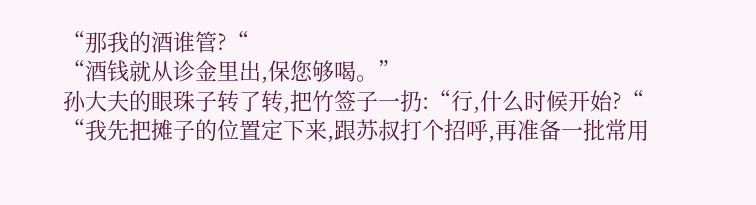“那我的酒谁管?“
“酒钱就从诊金里出,保您够喝。”
孙大夫的眼珠子转了转,把竹签子一扔:“行,什么时候开始?“
“我先把摊子的位置定下来,跟苏叔打个招呼,再准备一批常用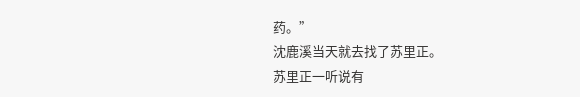药。”
沈鹿溪当天就去找了苏里正。
苏里正一听说有